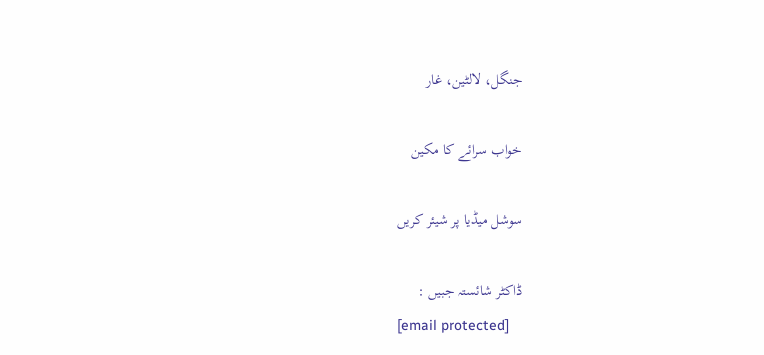جنگل، لالٹین، غار

خواب سرائے کا مکین

سوشل میڈیا پر شیئر کریں

ڈاکٹر شائستہ جبیں :
[email protected]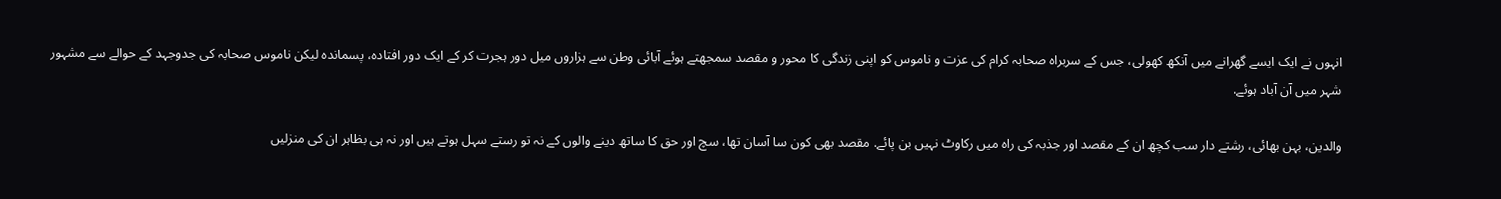انہوں نے ایک ایسے گھرانے میں آنکھ کھولی، جس کے سربراہ صحابہ کرام کی عزت و ناموس کو اپنی زندگی کا محور و مقصد سمجھتے ہوئے آبائی وطن سے ہزاروں میل دور ہجرت کر کے ایک دور افتادہ، پسماندہ لیکن ناموس صحابہ کی جدوجہد کے حوالے سے مشہور شہر میں آن آباد ہوئے.

والدین، بہن بھائی، رشتے دار سب کچھ ان کے مقصد اور جذبہ کی راہ میں رکاوٹ نہیں بن پائے. مقصد بھی کون سا آسان تھا، سچ اور حق کا ساتھ دینے والوں کے نہ تو رستے سہل ہوتے ہیں اور نہ ہی بظاہر ان کی منزلیں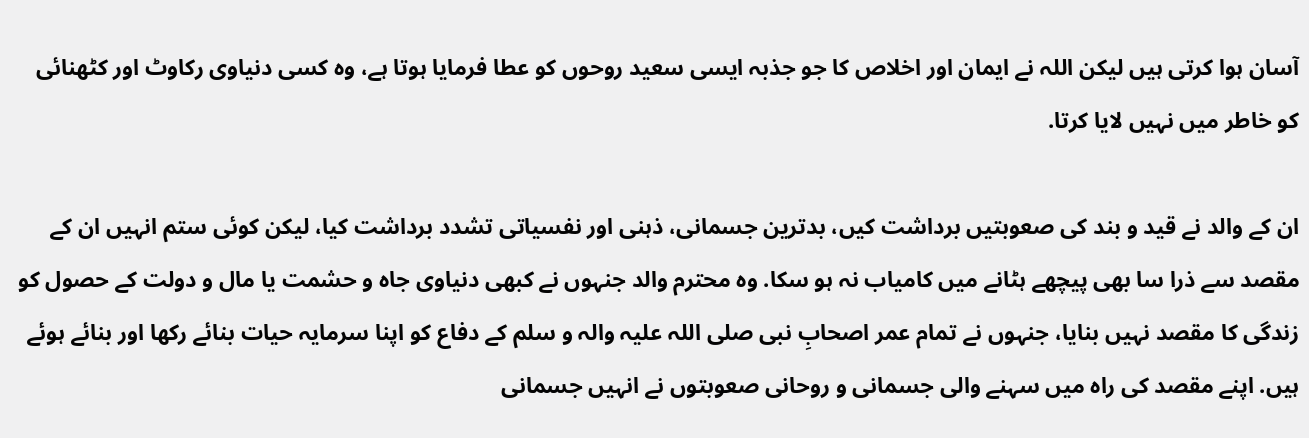آسان ہوا کرتی ہیں لیکن اللہ نے ایمان اور اخلاص کا جو جذبہ ایسی سعید روحوں کو عطا فرمایا ہوتا ہے، وہ کسی دنیاوی رکاوٹ اور کٹھنائی کو خاطر میں نہیں لایا کرتا.

ان کے والد نے قید و بند کی صعوبتیں برداشت کیں، بدترین جسمانی، ذہنی اور نفسیاتی تشدد برداشت کیا، لیکن کوئی ستم انہیں ان کے مقصد سے ذرا سا بھی پیچھے ہٹانے میں کامیاب نہ ہو سکا. وہ محترم والد جنہوں نے کبھی دنیاوی جاہ و حشمت یا مال و دولت کے حصول کو زندگی کا مقصد نہیں بنایا، جنہوں نے تمام عمر اصحابِ نبی صلی اللہ علیہ والہ و سلم کے دفاع کو اپنا سرمایہ حیات بنائے رکھا اور بنائے ہوئے ہیں. اپنے مقصد کی راہ میں سہنے والی جسمانی و روحانی صعوبتوں نے انہیں جسمانی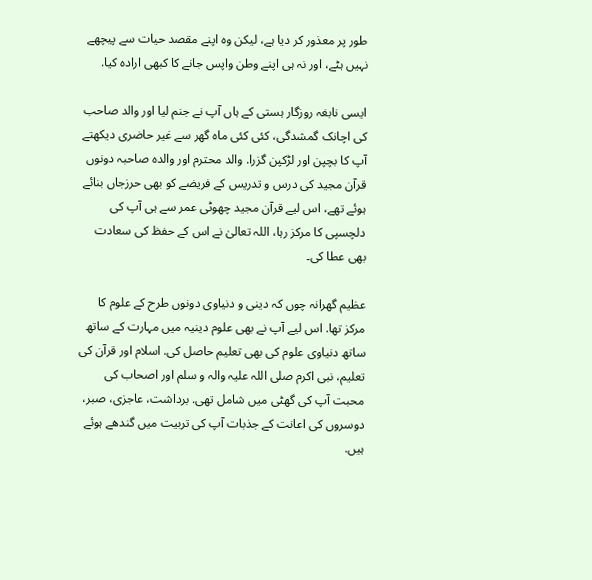طور پر معذور کر دیا ہے، لیکن وہ اپنے مقصد حیات سے پیچھے نہیں ہٹے، اور نہ ہی اپنے وطن واپس جانے کا کبھی ارادہ کیا.

ایسی نابغہ روزگار ہستی کے ہاں آپ نے جنم لیا اور والد صاحب کی اچانک گمشدگی، کئی کئی ماہ گھر سے غیر حاضری دیکھتے آپ کا بچپن اور لڑکپن گزرا. والد محترم اور والدہ صاحبہ دونوں قرآن مجید کی درس و تدریس کے فریضے کو بھی حرزجاں بنائے ہوئے تھے، اس لیے قرآن مجید چھوٹی عمر سے ہی آپ کی دلچسپی کا مرکز رہا، اللہ تعالیٰ نے اس کے حفظ کی سعادت بھی عطا کی۔

عظیم گھرانہ چوں کہ دینی و دنیاوی دونوں طرح کے علوم کا مرکز تھا. اس لیے آپ نے بھی علوم دینیہ میں مہارت کے ساتھ ساتھ دنیاوی علوم کی بھی تعلیم حاصل کی. اسلام اور قرآن کی تعلیم، نبی اکرم صلی اللہ علیہ والہ و سلم اور اصحاب کی محبت آپ کی گھٹی میں شامل تھی. برداشت، عاجزی، صبر، دوسروں کی اعانت کے جذبات آپ کی تربیت میں گندھے ہوئے ہیں.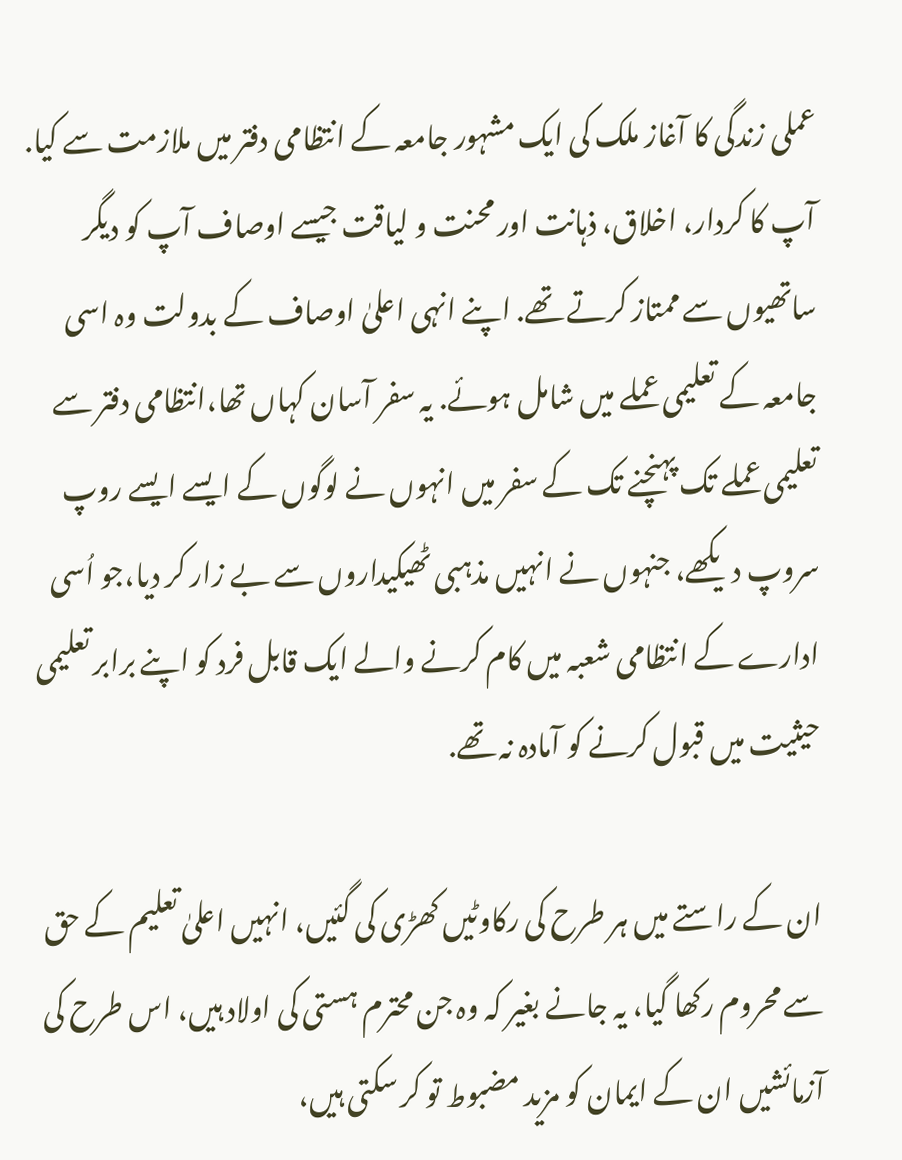عملی زندگی کا آغاز ملک کی ایک مشہور جامعہ کے انتظامی دفتر میں ملازمت سے کیا. آپ کا کردار، اخلاق، ذہانت اور محنت و لیاقت جیسے اوصاف آپ کو دیگر ساتھیوں سے ممتاز کرتے تھے. اپنے انہی اعلیٰ اوصاف کے بدولت وہ اسی جامعہ کے تعلیمی عملے میں شامل ہوئے. یہ سفر آسان کہاں تھا،انتظامی دفتر سے تعلیمی عملے تک پہنچنے تک کے سفر میں انہوں نے لوگوں کے ایسے ایسے روپ سروپ دیکھے، جنہوں نے انہیں مذہبی ٹھیکیداروں سے بے زار کر دیا،جو اُسی ادارے کے انتظامی شعبہ میں کام کرنے والے ایک قابل فرد کو اپنے برابر تعلیمی حیثیت میں قبول کرنے کو آمادہ نہ تھے.

ان کے راستے میں ہر طرح کی رکاوٹیں کھڑی کی گئیں، انہیں اعلیٰ تعلیم کے حق سے محروم رکھا گیا، یہ جانے بغیر کہ وہ جن محترم ہستی کی اولاد ہیں، اس طرح کی آزمائشیں ان کے ایمان کو مزید مضبوط تو کر سکتی ہیں،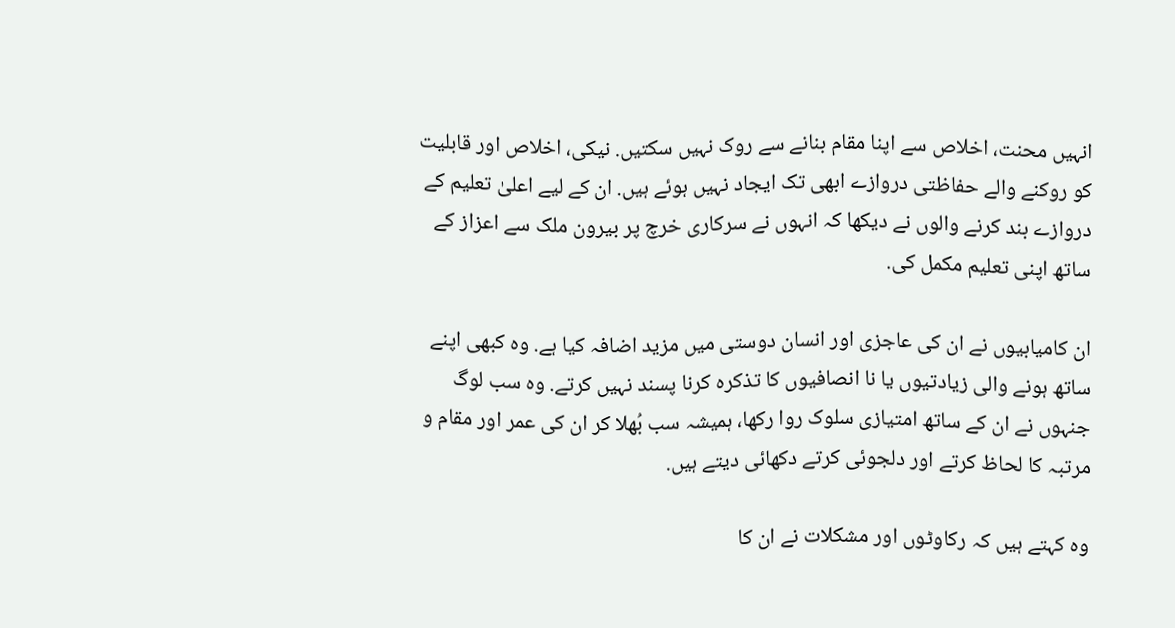انہیں محنت، اخلاص سے اپنا مقام بنانے سے روک نہیں سکتیں. نیکی، اخلاص اور قابلیت کو روکنے والے حفاظتی دروازے ابھی تک ایجاد نہیں ہوئے ہیں. ان کے لیے اعلیٰ تعلیم کے دروازے بند کرنے والوں نے دیکھا کہ انہوں نے سرکاری خرچ پر بیرون ملک سے اعزاز کے ساتھ اپنی تعلیم مکمل کی.

ان کامیابیوں نے ان کی عاجزی اور انسان دوستی میں مزید اضافہ کیا ہے. وہ کبھی اپنے ساتھ ہونے والی زیادتیوں یا نا انصافیوں کا تذکرہ کرنا پسند نہیں کرتے. وہ سب لوگ جنہوں نے ان کے ساتھ امتیازی سلوک روا رکھا، ہمیشہ سب بُھلا کر ان کی عمر اور مقام و مرتبہ کا لحاظ کرتے اور دلجوئی کرتے دکھائی دیتے ہیں.

وہ کہتے ہیں کہ رکاوٹوں اور مشکلات نے ان کا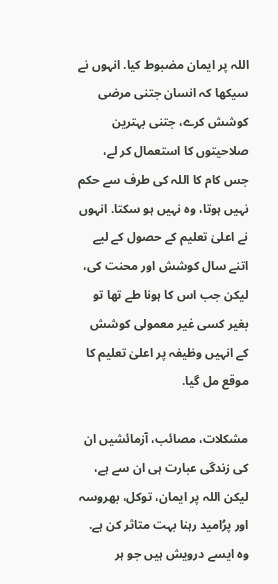اللہ پر ایمان مضبوط کیا. انہوں نے سیکھا کہ انسان جتنی مرضی کوشش کرے، جتنی بہترین صلاحیتوں کا استعمال کر لے، جس کام کا اللہ کی طرف سے حکم نہیں ہوتا، وہ نہیں ہو سکتا. انہوں نے اعلیٰ تعلیم کے حصول کے لیے اتنے سال کوشش اور محنت کی، لیکن جب اس کا ہونا طے تھا تو بغیر کسی غیر معمولی کوشش کے انہیں وظیفہ پر اعلیٰ تعلیم کا موقع مل گیا.

مشکلات، مصائب، آزمائشیں ان کی زندگی عبارت ہی ان سے ہے، لیکن اللہ پر ایمان، توکل، بھروسہ اور پرُامید رہنا بہت متاثر کن ہے. وہ ایسے درویش ہیں جو ہر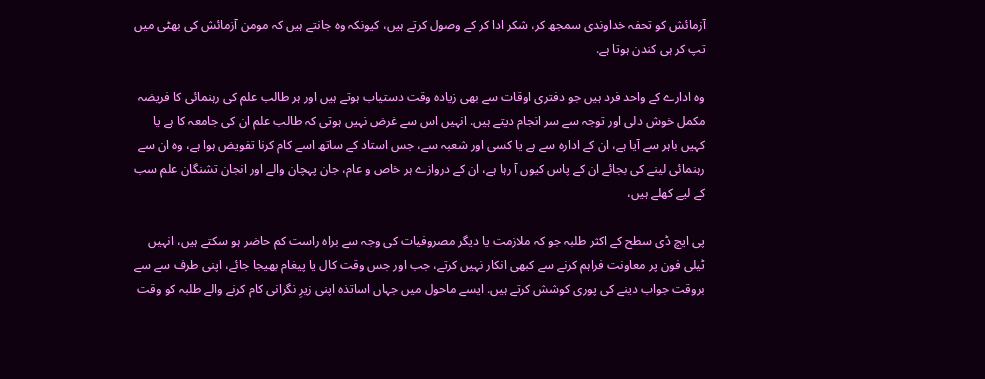آزمائش کو تحفہ خداوندی سمجھ کر، شکر ادا کر کے وصول کرتے ہیں، کیونکہ وہ جانتے ہیں کہ مومن آزمائش کی بھٹی میں تپ کر ہی کندن ہوتا ہے.

وہ ادارے کے واحد فرد ہیں جو دفتری اوقات سے بھی زیادہ وقت دستیاب ہوتے ہیں اور ہر طالب علم کی رہنمائی کا فریضہ مکمل خوش دلی اور توجہ سے سر انجام دیتے ہیں. انہیں اس سے غرض نہیں ہوتی کہ طالب علم ان کی جامعہ کا ہے یا کہیں باہر سے آیا ہے، ان کے ادارہ سے ہے یا کسی اور شعبہ سے، جس استاد کے ساتھ اسے کام کرنا تفویض ہوا ہے، وہ ان سے رہنمائی لینے کی بجائے ان کے پاس کیوں آ رہا ہے، ان کے دروازے ہر خاص و عام، جان پہچان والے اور انجان تشنگان علم سب کے لیے کھلے ہیں،

پی ایچ ڈی سطح کے اکثر طلبہ جو کہ ملازمت یا دیگر مصروفیات کی وجہ سے براہ راست کم حاضر ہو سکتے ہیں، انہیں ٹیلی فون پر معاونت فراہم کرنے سے کبھی انکار نہیں کرتے، جب اور جس وقت کال یا پیغام بھیجا جائے، اپنی طرف سے سے بروقت جواب دینے کی پوری کوشش کرتے ہیں. ایسے ماحول میں جہاں اساتذہ اپنی زیرِ نگرانی کام کرنے والے طلبہ کو وقت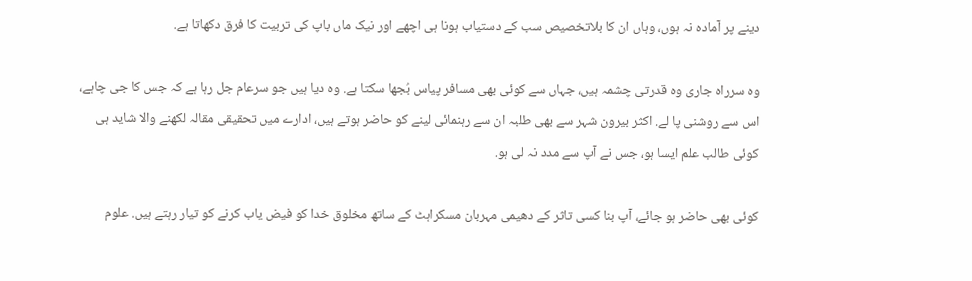دینے پر آمادہ نہ ہوں، وہاں ان کا بلاتخصیص سب کے دستیاب ہونا ہی اچھے اور نیک ماں باپ کی تربیت کا فرق دکھاتا ہے.

وہ سرراہ جاری وہ قدرتی چشمہ ہیں، جہاں سے کوئی بھی مسافر پیاس بُجھا سکتا ہے. وہ دیا ہیں جو سرعام جل رہا ہے کہ جس کا جی چاہے، اس سے روشنی پا لے. اکثر بیرون شہر سے بھی طلبہ ان سے رہنمائی لینے کو حاضر ہوتے ہیں، ادارے میں تحقیقی مقالہ لکھنے والا شاید ہی کوئی طالب علم ایسا ہو، جس نے آپ سے مدد نہ لی ہو.

کوئی بھی حاضر ہو جائے، آپ بنا کسی تاثر کے دھیمی مہربان مسکراہٹ کے ساتھ مخلوق خدا کو فیض یاب کرنے کو تیار رہتے ہیں. علوم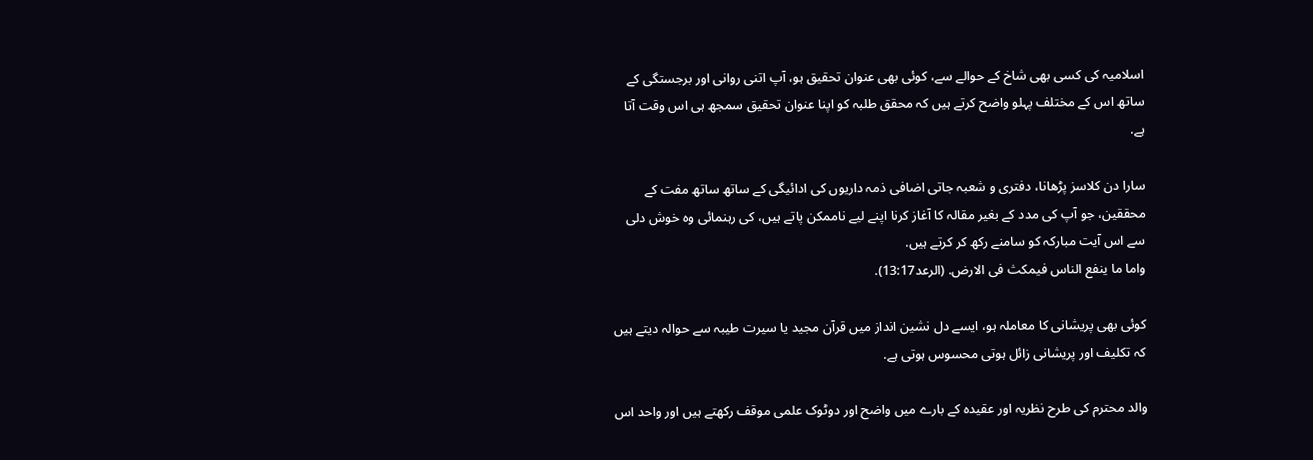اسلامیہ کی کسی بھی شاخ کے حوالے سے، کوئی بھی عنوان تحقیق ہو، آپ اتنی روانی اور برجستگی کے ساتھ اس کے مختلف پہلو واضح کرتے ہیں کہ محقق طلبہ کو اپنا عنوان تحقیق سمجھ ہی اس وقت آتا ہے.

سارا دن کلاسز پڑھانا، دفتری و شعبہ جاتی اضافی ذمہ داریوں کی ادائیگی کے ساتھ ساتھ مفت کے محققین، جو آپ کی مدد کے بغیر مقالہ کا آغاز کرنا اپنے لیے ناممکن پاتے ہیں، کی رہنمائی وہ خوش دلی سے اس آیت مبارکہ کو سامنے رکھ کر کرتے ہیں.
واما ما ینفع الناس فیمکث فی الارض. (الرعد13:17).

کوئی بھی پریشانی کا معاملہ ہو، ایسے دل نشین انداز میں قرآن مجید یا سیرت طیبہ سے حوالہ دیتے ہیں کہ تکلیف اور پریشانی زائل ہوتی محسوس ہوتی ہے.

والد محترم کی طرح نظریہ اور عقیدہ کے بارے میں واضح اور دوٹوک علمی موقف رکھتے ہیں اور واحد اس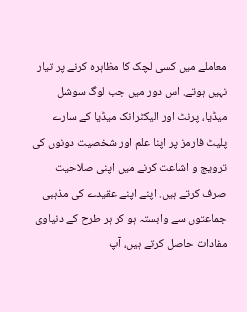معاملے میں کسی لچک کا مظاہرہ کرنے پر تیار نہیں ہوتے. اس دور میں جب لوگ سوشل میڈیا، پرنٹ اور الیکٹرانک میڈیا کے سارے پلیٹ فارمز پر اپنا علم اور شخصیت دونوں کی ترویج و اشاعت کرنے میں اپنی صلاحیت صرف کرتے ہیں. اپنے اپنے عقیدے کی مذہبی جماعتوں سے وابستہ ہو کر ہر طرح کے دنیاوی مفادات حاصل کرتے ہیں، آپ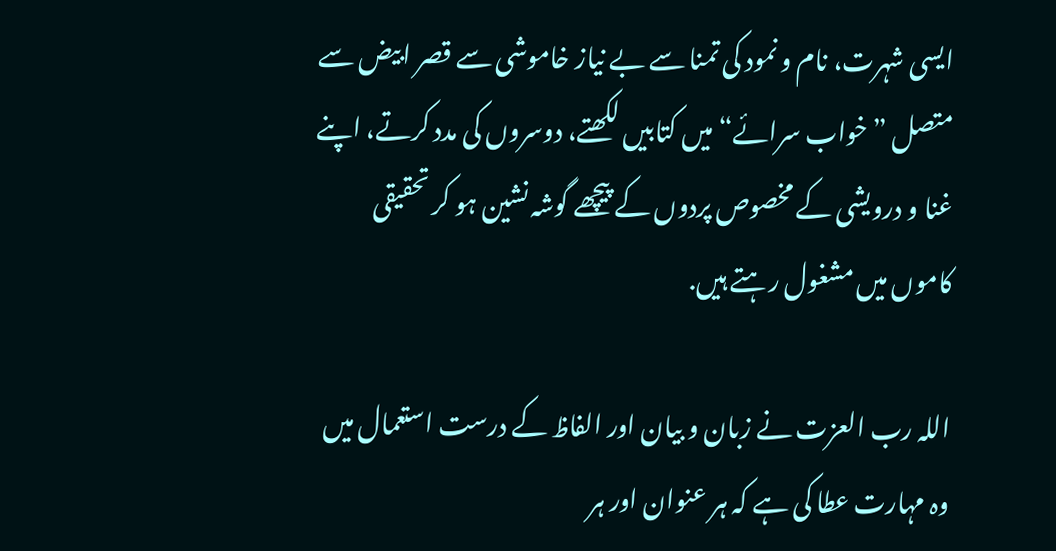ایسی شہرت، نام و نمود کی تمنا سے بے نیاز خاموشی سے قصر ابیض سے متصل ” خواب سرائے“ میں کتابیں لکھتے، دوسروں کی مدد کرتے، اپنے غنا و درویشی کے مخصوص پردوں کے پیچھے گوشہ نشین ہو کر تحقیقی کاموں میں مشغول رہتے ہیں.

اللہ رب العزت نے زبان و بیان اور الفاظ کے درست استعمال میں وہ مہارت عطا کی ہے کہ ہر عنوان اور ہر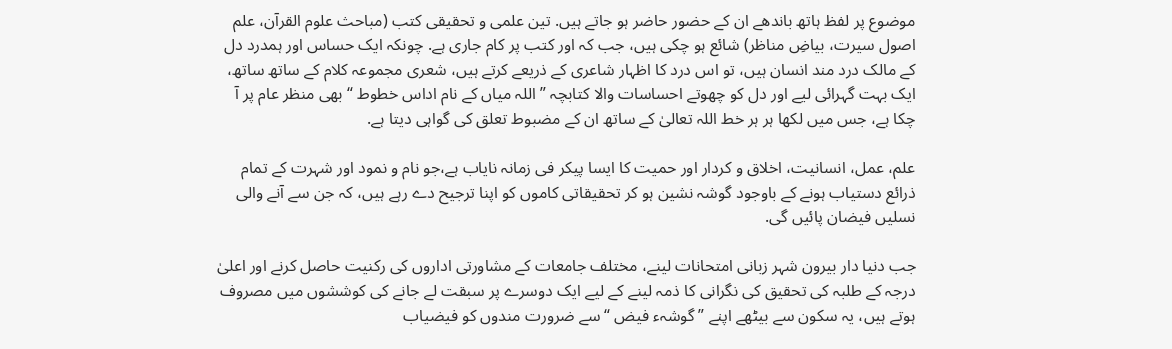موضوع پر لفظ ہاتھ باندھے ان کے حضور حاضر ہو جاتے ہیں. تین علمی و تحقیقی کتب (مباحث علوم القرآن، علم اصول سیرت، بیاضِ مناظر) شائع ہو چکی ہیں، جب کہ اور کتب پر کام جاری ہے. چونکہ ایک حساس اور ہمدرد دل کے مالک درد مند انسان ہیں، تو اس درد کا اظہار شاعری کے ذریعے کرتے ہیں، شعری مجموعہ کلام کے ساتھ ساتھ، ایک بہت گہرائی لیے اور دل کو چھوتے احساسات والا کتابچہ ” اللہ میاں کے نام اداس خطوط “ بھی منظر عام پر آ چکا ہے، جس میں لکھا ہر ہر خط اللہ تعالیٰ کے ساتھ ان کے مضبوط تعلق کی گواہی دیتا ہے.

علم، عمل، انسانیت، اخلاق و کردار اور حمیت کا ایسا پیکر فی زمانہ نایاب ہے،جو نام و نمود اور شہرت کے تمام ذرائع دستیاب ہونے کے باوجود گوشہ نشین ہو کر تحقیقاتی کاموں کو اپنا ترجیح دے رہے ہیں، کہ جن سے آنے والی نسلیں فیضان پائیں گی.

جب دنیا دار بیرون شہر زبانی امتحانات لینے، مختلف جامعات کے مشاورتی اداروں کی رکنیت حاصل کرنے اور اعلیٰ درجہ کے طلبہ کی تحقیق کی نگرانی کا ذمہ لینے کے لیے ایک دوسرے پر سبقت لے جانے کی کوششوں میں مصروف ہوتے ہیں، یہ سکون سے بیٹھے اپنے ” گوشہء فیض “ سے ضرورت مندوں کو فیضیاب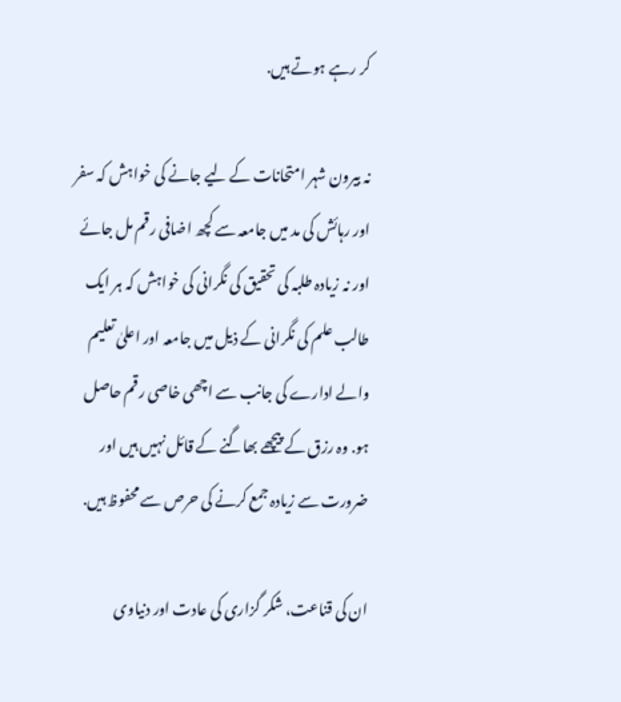کر رہے ہوتے ہیں.

نہ بیرون شہر امتحانات کے لیے جانے کی خواہش کہ سفر اور رہائش کی مد میں جامعہ سے کچھ اضافی رقم مل جائے اور نہ زیادہ طلبہ کی تحقیق کی نگرانی کی خواہش کہ ہر ایک طالب علم کی نگرانی کے ذیل میں جامعہ اور اعلیٰ تعلیم والے ادارے کی جانب سے اچھی خاصی رقم حاصل ہو. وہ رزق کے پیچھے بھاگنے کے قائل نہیں ہیں اور ضرورت سے زیادہ جمع کرنے کی حرص سے محفوظ ہیں.

ان کی قناعت، شکر گزاری کی عادت اور دنیاوی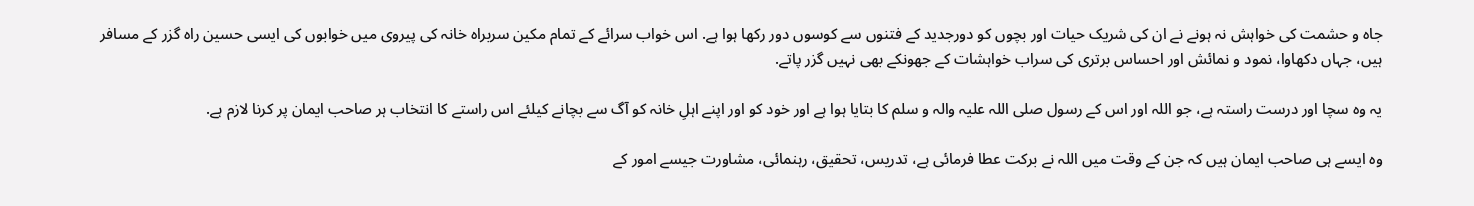جاہ و حشمت کی خواہش نہ ہونے نے ان کی شریک حیات اور بچوں کو دورجدید کے فتنوں سے کوسوں دور رکھا ہوا ہے. اس خواب سرائے کے تمام مکین سربراہ خانہ کی پیروی میں خوابوں کی ایسی حسین راہ گزر کے مسافر ہیں، جہاں دکھاوا، نمود و نمائش اور احساس برتری کی سراب خواہشات کے جھونکے بھی نہیں گزر پاتے.

یہ وہ سچا اور درست راستہ ہے، جو اللہ اور اس کے رسول صلی اللہ علیہ والہ و سلم کا بتایا ہوا ہے اور خود کو اور اپنے اہلِ خانہ کو آگ سے بچانے کیلئے اس راستے کا انتخاب ہر صاحب ایمان پر کرنا لازم ہے.

وہ ایسے ہی صاحب ایمان ہیں کہ جن کے وقت میں اللہ نے برکت عطا فرمائی ہے، تدریس، تحقیق، رہنمائی، مشاورت جیسے امور کے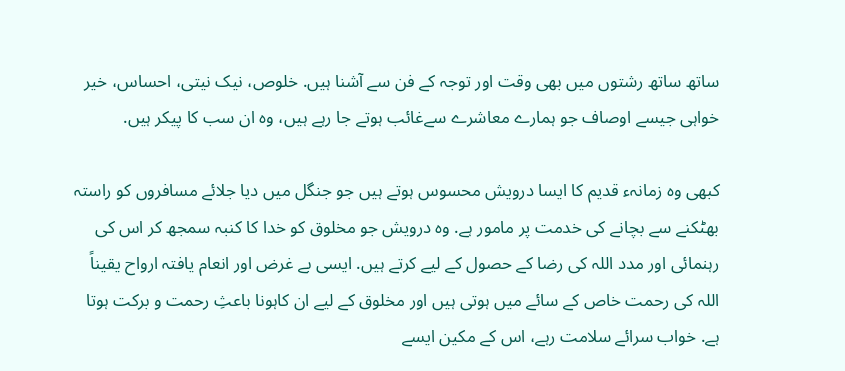ساتھ ساتھ رشتوں میں بھی وقت اور توجہ کے فن سے آشنا ہیں. خلوص، نیک نیتی، احساس، خیر خواہی جیسے اوصاف جو ہمارے معاشرے سےغائب ہوتے جا رہے ہیں، وہ ان سب کا پیکر ہیں.

کبھی وہ زمانہء قدیم کا ایسا درویش محسوس ہوتے ہیں جو جنگل میں دیا جلائے مسافروں کو راستہ بھٹکنے سے بچانے کی خدمت پر مامور ہے. وہ درویش جو مخلوق کو خدا کا کنبہ سمجھ کر اس کی رہنمائی اور مدد اللہ کی رضا کے حصول کے لیے کرتے ہیں. ایسی بے غرض اور انعام یافتہ ارواح یقیناً اللہ کی رحمت خاص کے سائے میں ہوتی ہیں اور مخلوق کے لیے ان کاہونا باعثِ رحمت و برکت ہوتا ہے. خواب سرائے سلامت رہے، اس کے مکین ایسے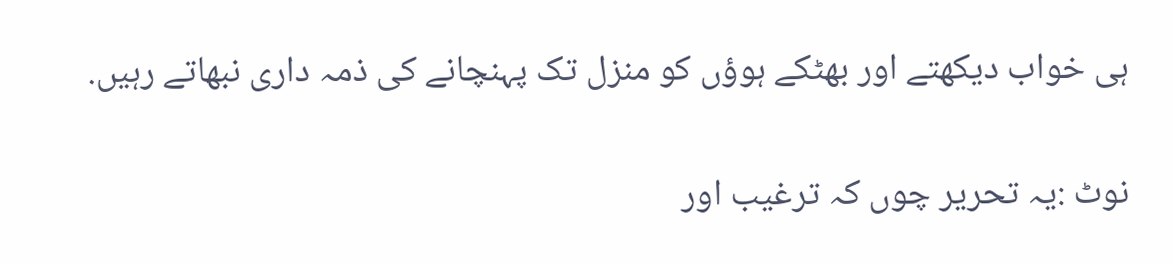ہی خواب دیکھتے اور بھٹکے ہوؤں کو منزل تک پہنچانے کی ذمہ داری نبھاتے رہیں.

نوٹ :یہ تحریر چوں کہ ترغیب اور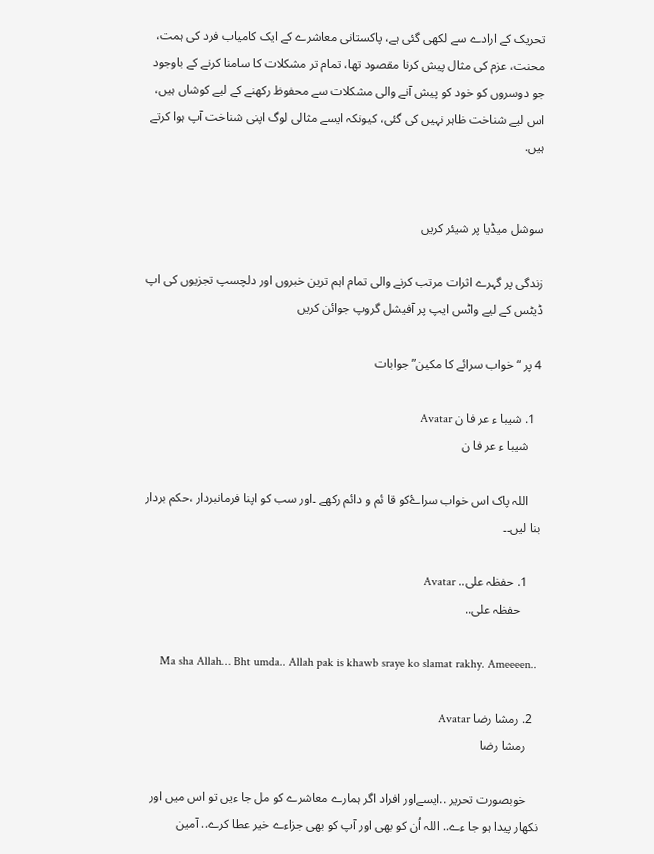تحریک کے ارادے سے لکھی گئی ہے، پاکستانی معاشرے کے ایک کامیاب فرد کی ہمت، محنت، عزم کی مثال پیش کرنا مقصود تھا، تمام تر مشکلات کا سامنا کرنے کے باوجود جو دوسروں کو خود کو پیش آنے والی مشکلات سے محفوظ رکھنے کے لیے کوشاں ہیں، اس لیے شناخت ظاہر نہیں کی گئی، کیونکہ ایسے مثالی لوگ اپنی شناخت آپ ہوا کرتے ہیں.


سوشل میڈیا پر شیئر کریں

زندگی پر گہرے اثرات مرتب کرنے والی تمام اہم ترین خبروں اور دلچسپ تجزیوں کی اپ ڈیٹس کے لیے واٹس ایپ پر آفیشل گروپ جوائن کریں

4 پر “خواب سرائے کا مکین” جوابات

  1. شیبا ء عر فا ن Avatar
    شیبا ء عر فا ن

    اللہ پاک اس خواب سراۓکو قا ئم و دائم رکھے ۔اور سب کو اپنا فرمانبردار ،حکم بردار بنا لیں۔۔

    1. حفظہ علی.. Avatar
      حفظہ علی..

      Ma sha Allah… Bht umda.. Allah pak is khawb sraye ko slamat rakhy. Ameeeen..

  2. رمشا رضا Avatar
    رمشا رضا

    خوبصورت تحریر ..ایسےاور افراد اگر ہمارے معاشرے کو مل جا ءیں تو اس میں اور نکھار پیدا ہو جا ءے.. اللہ اُن کو بھی اور آپ کو بھی جزاءے خیر عطا کرے.. آمین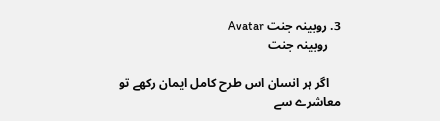3. روبینہ جنت Avatar
    روبینہ جنت

    اگر ہر انسان اس طرح کامل ایمان رکھے تو معاشرے سے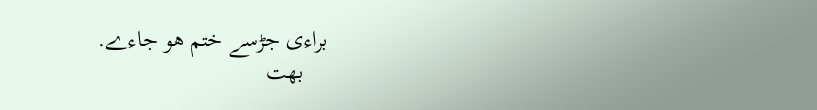براءی جڑسے ختم ھو جاءے.
    بھت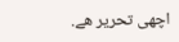اچھی تحریر ھے.